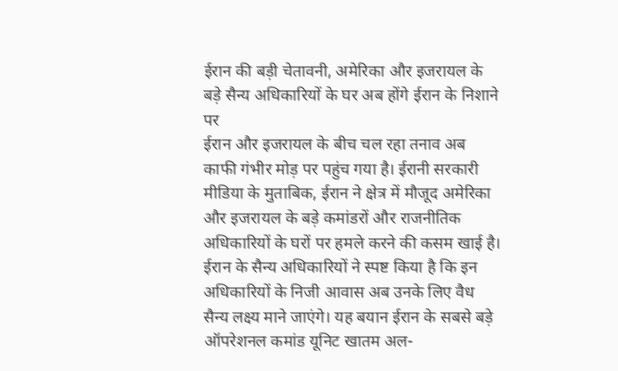ईरान की बड़ी चेतावनी, अमेरिका और इजरायल के बड़े सैन्य अधिकारियों के घर अब होंगे ईरान के निशाने पर
ईरान और इजरायल के बीच चल रहा तनाव अब काफी गंभीर मोड़ पर पहुंच गया है। ईरानी सरकारी मीडिया के मुताबिक, ईरान ने क्षेत्र में मौजूद अमेरिका और इजरायल के बड़े कमांडरों और राजनीतिक अधिकारियों के घरों पर हमले करने की कसम खाई है। ईरान के सैन्य अधिकारियों ने स्पष्ट किया है कि इन अधिकारियों के निजी आवास अब उनके लिए वैध सैन्य लक्ष्य माने जाएंगे। यह बयान ईरान के सबसे बड़े ऑपरेशनल कमांड यूनिट खातम अल-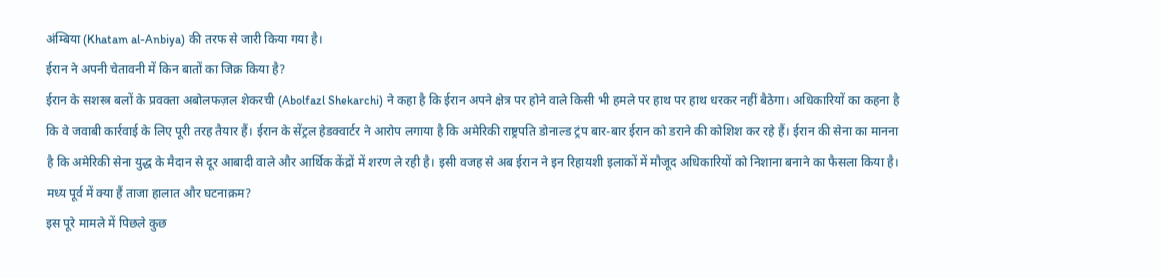अंम्बिया (Khatam al-Anbiya) की तरफ से जारी किया गया है।
ईरान ने अपनी चेतावनी में किन बातों का जिक्र किया है?
ईरान के सशस्त्र बलों के प्रवक्ता अबोलफज़ल शेकरची (Abolfazl Shekarchi) ने कहा है कि ईरान अपने क्षेत्र पर होने वाले किसी भी हमले पर हाथ पर हाथ धरकर नहीं बैठेगा। अधिकारियों का कहना है कि वे जवाबी कार्रवाई के लिए पूरी तरह तैयार हैं। ईरान के सेंट्रल हेडक्वार्टर ने आरोप लगाया है कि अमेरिकी राष्ट्रपति डोनाल्ड ट्रंप बार-बार ईरान को डराने की कोशिश कर रहे हैं। ईरान की सेना का मानना है कि अमेरिकी सेना युद्ध के मैदान से दूर आबादी वाले और आर्थिक केंद्रों में शरण ले रही है। इसी वजह से अब ईरान ने इन रिहायशी इलाकों में मौजूद अधिकारियों को निशाना बनाने का फैसला किया है।
मध्य पूर्व में क्या हैं ताजा हालात और घटनाक्रम?
इस पूरे मामले में पिछले कुछ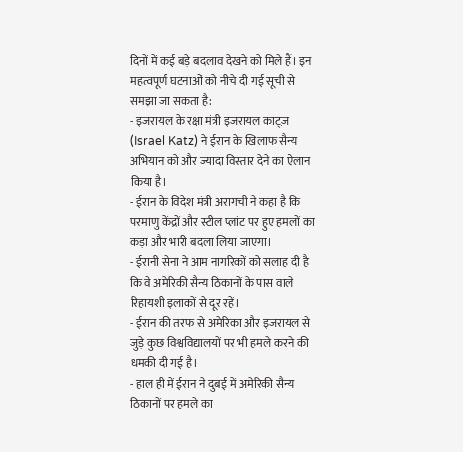दिनों में कई बड़े बदलाव देखने को मिले हैं। इन महत्वपूर्ण घटनाओं को नीचे दी गई सूची से समझा जा सकता है:
- इजरायल के रक्षा मंत्री इजरायल काट्ज़ (Israel Katz) ने ईरान के खिलाफ सैन्य अभियान को और ज्यादा विस्तार देने का ऐलान किया है।
- ईरान के विदेश मंत्री अरागची ने कहा है कि परमाणु केंद्रों और स्टील प्लांट पर हुए हमलों का कड़ा और भारी बदला लिया जाएगा।
- ईरानी सेना ने आम नागरिकों को सलाह दी है कि वे अमेरिकी सैन्य ठिकानों के पास वाले रिहायशी इलाकों से दूर रहें।
- ईरान की तरफ से अमेरिका और इजरायल से जुड़े कुछ विश्वविद्यालयों पर भी हमले करने की धमकी दी गई है।
- हाल ही में ईरान ने दुबई में अमेरिकी सैन्य ठिकानों पर हमले का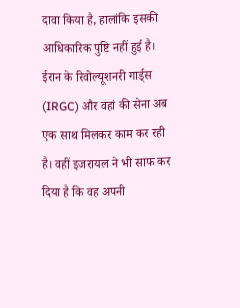दावा किया है, हालांकि इसकी आधिकारिक पुष्टि नहीं हुई है।
ईरान के रिवोल्यूशनरी गार्ड्स (IRGC) और वहां की सेना अब एक साथ मिलकर काम कर रही है। वहीं इजरायल ने भी साफ कर दिया है कि वह अपनी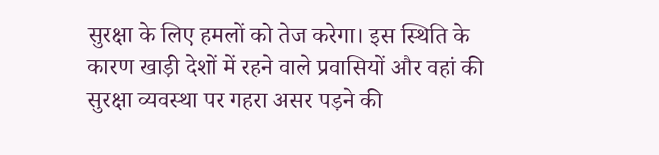सुरक्षा के लिए हमलों को तेज करेगा। इस स्थिति के कारण खाड़ी देशों में रहने वाले प्रवासियों और वहां की सुरक्षा व्यवस्था पर गहरा असर पड़ने की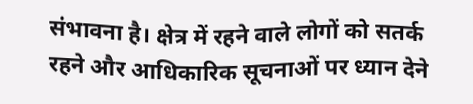संभावना है। क्षेत्र में रहने वाले लोगों को सतर्क रहने और आधिकारिक सूचनाओं पर ध्यान देने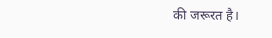की जरूरत है।